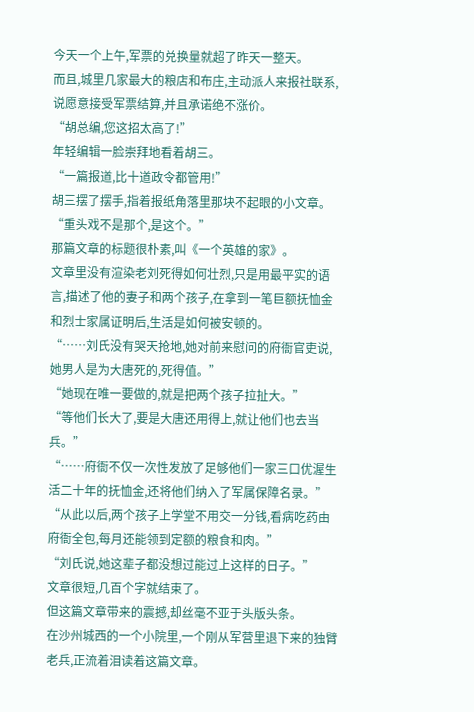今天一个上午,军票的兑换量就超了昨天一整天。
而且,城里几家最大的粮店和布庄,主动派人来报社联系,说愿意接受军票结算,并且承诺绝不涨价。
“胡总编,您这招太高了!”
年轻编辑一脸崇拜地看着胡三。
“一篇报道,比十道政令都管用!”
胡三摆了摆手,指着报纸角落里那块不起眼的小文章。
“重头戏不是那个,是这个。”
那篇文章的标题很朴素,叫《一个英雄的家》。
文章里没有渲染老刘死得如何壮烈,只是用最平实的语言,描述了他的妻子和两个孩子,在拿到一笔巨额抚恤金和烈士家属证明后,生活是如何被安顿的。
“……刘氏没有哭天抢地,她对前来慰问的府衙官吏说,她男人是为大唐死的,死得值。”
“她现在唯一要做的,就是把两个孩子拉扯大。”
“等他们长大了,要是大唐还用得上,就让他们也去当兵。”
“……府衙不仅一次性发放了足够他们一家三口优渥生活二十年的抚恤金,还将他们纳入了军属保障名录。”
“从此以后,两个孩子上学堂不用交一分钱,看病吃药由府衙全包,每月还能领到定额的粮食和肉。”
“刘氏说,她这辈子都没想过能过上这样的日子。”
文章很短,几百个字就结束了。
但这篇文章带来的震撼,却丝毫不亚于头版头条。
在沙州城西的一个小院里,一个刚从军营里退下来的独臂老兵,正流着泪读着这篇文章。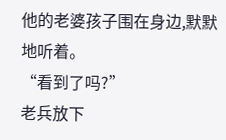他的老婆孩子围在身边,默默地听着。
“看到了吗?”
老兵放下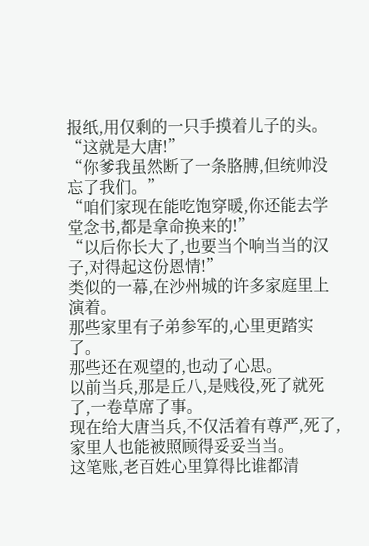报纸,用仅剩的一只手摸着儿子的头。
“这就是大唐!”
“你爹我虽然断了一条胳膊,但统帅没忘了我们。”
“咱们家现在能吃饱穿暖,你还能去学堂念书,都是拿命换来的!”
“以后你长大了,也要当个响当当的汉子,对得起这份恩情!”
类似的一幕,在沙州城的许多家庭里上演着。
那些家里有子弟参军的,心里更踏实了。
那些还在观望的,也动了心思。
以前当兵,那是丘八,是贱役,死了就死了,一卷草席了事。
现在给大唐当兵,不仅活着有尊严,死了,家里人也能被照顾得妥妥当当。
这笔账,老百姓心里算得比谁都清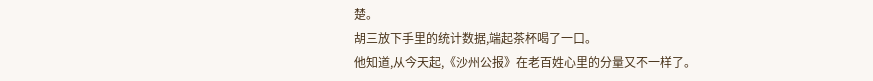楚。
胡三放下手里的统计数据,端起茶杯喝了一口。
他知道,从今天起,《沙州公报》在老百姓心里的分量又不一样了。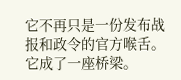它不再只是一份发布战报和政令的官方喉舌。
它成了一座桥梁。